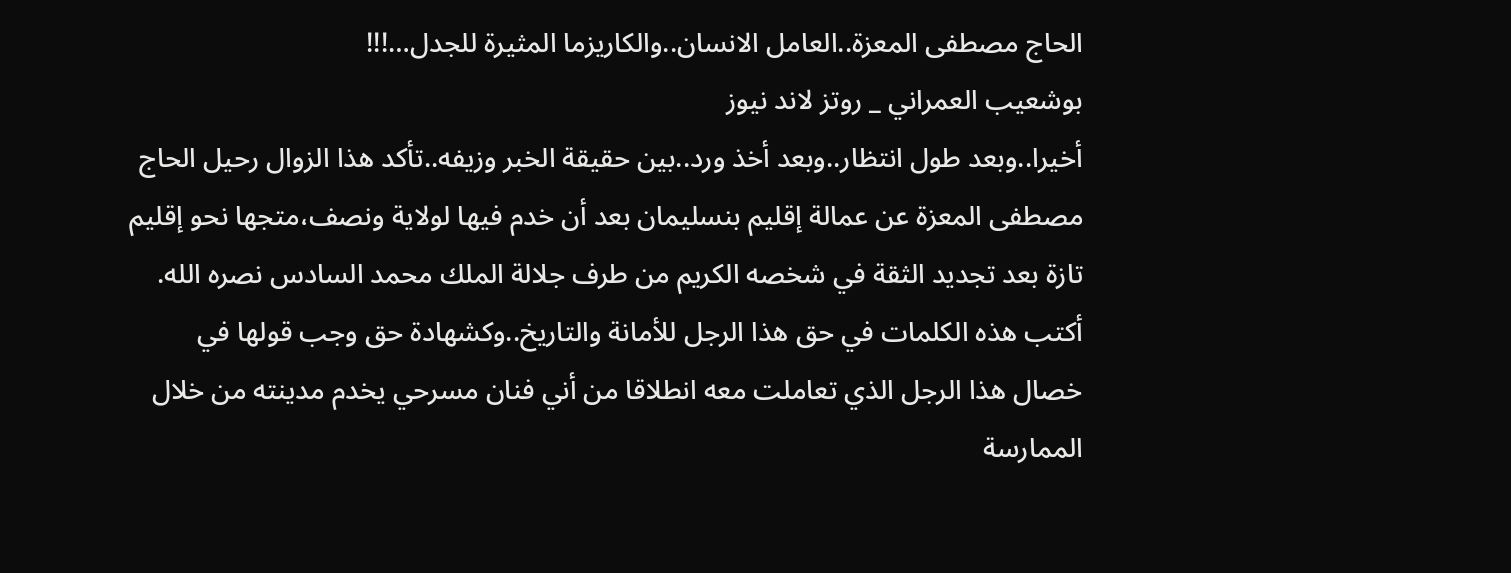الحاج مصطفى المعزة..العامل الانسان..والكاريزما المثيرة للجدل…!!!
بوشعيب العمراني _ روتز لاند نيوز
أخيرا..وبعد طول انتظار..وبعد أخذ ورد..بين حقيقة الخبر وزيفه..تأكد هذا الزوال رحيل الحاج مصطفى المعزة عن عمالة إقليم بنسليمان بعد أن خدم فيها لولاية ونصف،متجها نحو إقليم تازة بعد تجديد الثقة في شخصه الكريم من طرف جلالة الملك محمد السادس نصره الله.
أكتب هذه الكلمات في حق هذا الرجل للأمانة والتاريخ..وكشهادة حق وجب قولها في خصال هذا الرجل الذي تعاملت معه انطلاقا من أني فنان مسرحي يخدم مدينته من خلال الممارسة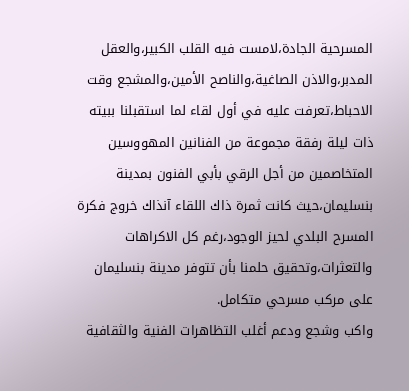المسرحية الجادة،لامست فيه القلب الكبير،والعقل المدبر،والاذن الصاغية،والناصح الأمين،والمشجع وقت الاحباط،تعرفت عليه في أول لقاء لما استقبلنا ببيته ذات ليلة رفقة مجموعة من الفنانين المهووسين المتخاصمين من أجل الرقي بأبي الفنون بمدينة بنسليمان،حيث كانت ثمرة ذاك اللقاء آنذاك خروج فكرة المسرح البلدي لحيز الوجود،رغم كل الاكراهات والتعثرات،وتحقيق حلمنا بأن تتوفر مدينة بنسليمان على مركب مسرحي متكامل.
واكب وشجع ودعم أغلب التظاهرات الفنية والثقافية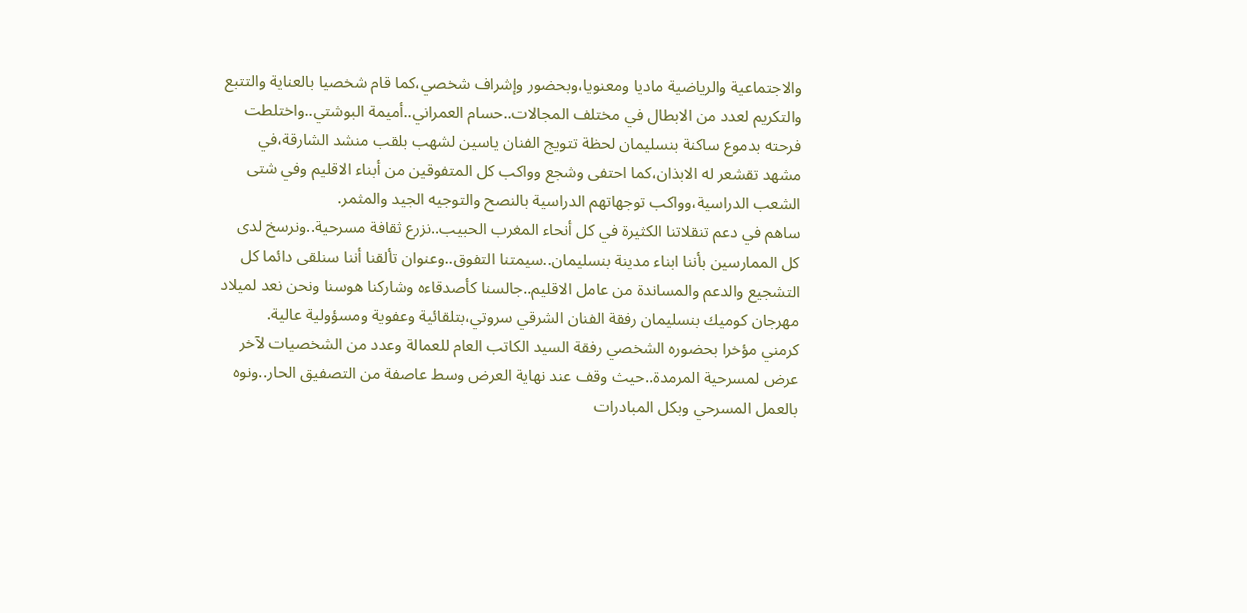والاجتماعية والرياضية ماديا ومعنويا،وبحضور وإشراف شخصي،كما قام شخصيا بالعناية والتتبع والتكريم لعدد من الابطال في مختلف المجالات..حسام العمراني..أميمة البوشتي..واختلطت فرحته بدموع ساكنة بنسليمان لحظة تتويج الفنان ياسين لشهب بلقب منشد الشارقة،في مشهد تقشعر له الابذان،كما احتفى وشجع وواكب كل المتفوقين من أبناء الاقليم وفي شتى الشعب الدراسية،وواكب توجهاتهم الدراسية بالنصح والتوجيه الجيد والمثمر.
ساهم في دعم تنقلاتنا الكثيرة في كل أنحاء المغرب الحبيب..نزرع ثقافة مسرحية..ونرسخ لدى كل الممارسين بأننا ابناء مدينة بنسليمان..سيمتنا التفوق..وعنوان تألقنا أننا سنلقى دائما كل التشجيع والدعم والمساندة من عامل الاقليم..جالسنا كأصدقاءه وشاركنا هوسنا ونحن نعد لميلاد مهرجان كوميك بنسليمان رفقة الفنان الشرقي سروتي،بتلقائية وعفوية ومسؤولية عالية.
كرمني مؤخرا بحضوره الشخصي رفقة السيد الكاتب العام للعمالة وعدد من الشخصيات لآخر عرض لمسرحية المرمدة..حيث وقف عند نهاية العرض وسط عاصفة من التصفيق الحار..ونوه بالعمل المسرحي وبكل المبادرات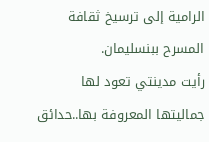الرامية إلى ترسيخ ثقافة المسرح ببنسليمان.
رأيت مدينتي تعود لها جماليتها المعروفة بها..حدائق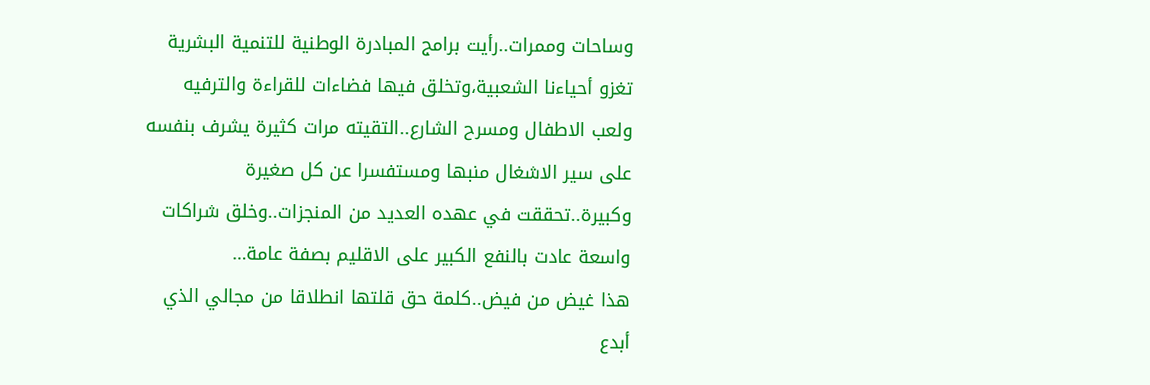وساحات وممرات..رأيت برامج المبادرة الوطنية للتنمية البشرية تغزو أحياءنا الشعبية،وتخلق فيها فضاءات للقراءة والترفيه ولعب الاطفال ومسرح الشارع..التقيته مرات كثيرة يشرف بنفسه على سير الاشغال منبها ومستفسرا عن كل صغيرة وكبيرة..تحققت في عهده العديد من المنجزات..وخلق شراكات واسعة عادت بالنفع الكبير على الاقليم بصفة عامة…
هذا غيض من فيض..كلمة حق قلتها انطلاقا من مجالي الذي أبدع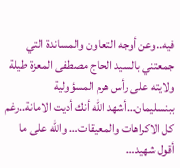فيه..وعن أوجه التعاون والمساندة التي جمعتني بالسيد الحاج مصطفى المعزة طيلة ولايته على رأس هرم المسؤولية ببنسليمان…أشهد الله أنك أديت الامانة..رغم كل الاكراهات والمعيقات… والله على ما أقول شهيد…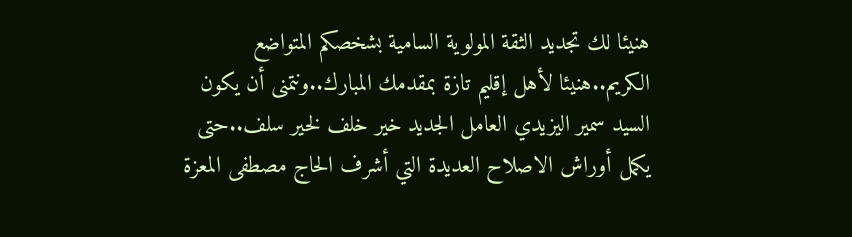هنيئا لك تجديد الثقة المولوية السامية بشخصكم المتواضع الكريم..هنيئا لأهل إقليم تازة بمقدمك المبارك..ونتمنى أن يكون السيد سمير اليزيدي العامل الجديد خير خلف لخير سلف..حتى يكمل أوراش الاصلاح العديدة التي أشرف الحاج مصطفى المعزة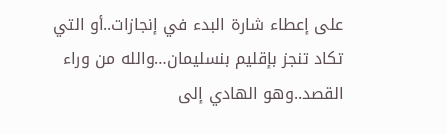على إعطاء شارة البدء في إنجازات..أو التي تكاد تنجز بإقليم بنسليمان…والله من وراء القصد..وهو الهادي إلى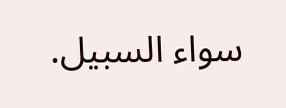سواء السبيل.